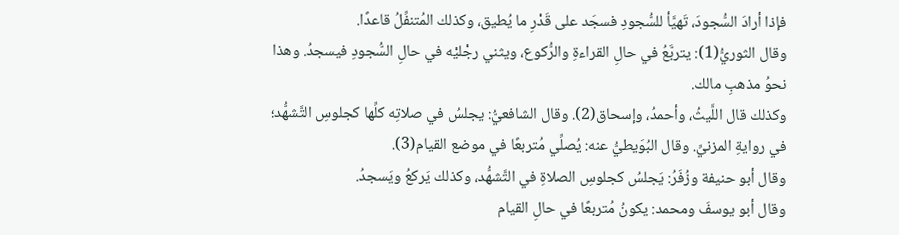فإذا أرادَ السُّجودَ، تَهيَّأ للسُّجودِ فسجَد على قَدْرِ ما يُطيق، وكذلك المُتنفِّلُ قاعدًا.
وقال الثوريُّ(1): يتربَّعُ في حالِ القراءةِ والرُّكوع، ويثني رجْليْه في حالِ السُّجودِ فيسجدُ. وهذا نحوُ مذهبِ مالك.
وكذلك قال اللَّيثُ، وأحمدُ، وإسحاق(2). وقال الشافعيُّ: يجلسُ في صلاتِه كلِّها كجلوسِ التَّشهُّد؛ في روايةِ المزنيِّ. وقال البُوَيطيُّ عنه: يُصلِّي مُتربعًا في موضع القيام(3).
وقال أبو حنيفة وزُفَرُ: يَجلسُ كجلوسِ الصلاةِ في التَّشهُّد، وكذلك يَركعُ ويَسجدُ.
وقال أبو يوسفَ ومحمد: يكونُ مُتربعًا في حالِ القيام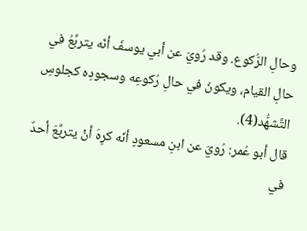وحالِ الرُّكوع. وقد رُويَ عن أبي يوسفَ أنّه يتربَّعُ في حالِ القيام، ويكونُ في حالِ رُكوعِه وسجودِه كجلوسِ التَّشهُّد(4).
قال أبو عُمر: رُويَ عن ابنِ مسعودٍ أنّه كرِهَ أنْ يتربَّعَ أحدٌ في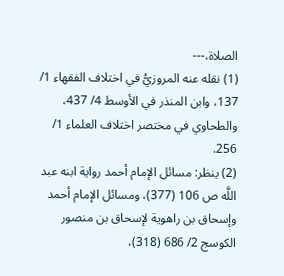الصلاة،---
(1) نقله عنه المروزيُّ في اختلاف الفقهاء 1/ 137، وابن المنذر في الأوسط 4/ 437، والطحاوي في مختصر اختلاف العلماء 1/ 256.
(2) ينظر: مسائل الإمام أحمد رواية ابنه عبد اللَّه ص 106 (377)، ومسائل الإمام أحمد وإسحاق بن راهوية لإسحاق بن منصور الكوسج 2/ 686 (318)،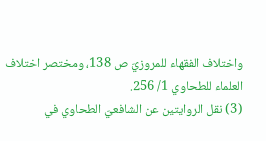واختلاف الفقهاء للمروزيّ ص 138، ومختصر اختلاف العلماء للطحاوي 1/ 256.
(3) نقل الروايتين عن الشافعيّ الطحاوي في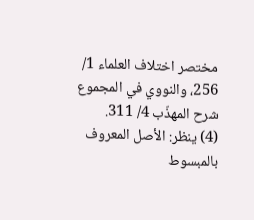مختصر اختلاف العلماء 1/ 256، والنووي في المجموع شرح المهذّب 4/ 311.
(4) ينظر: الأصل المعروف بالمبسوط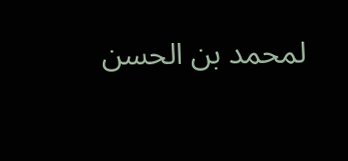لمحمد بن الحسن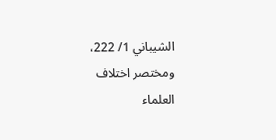الشيباني 1/ 222، ومختصر اختلاف العلماء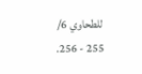للطحاوي 6/ 255 - 256.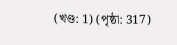(খণ্ড: 1) (পৃষ্ঠা: 317)